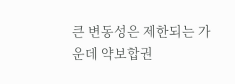큰 변동성은 제한되는 가운데 약보합권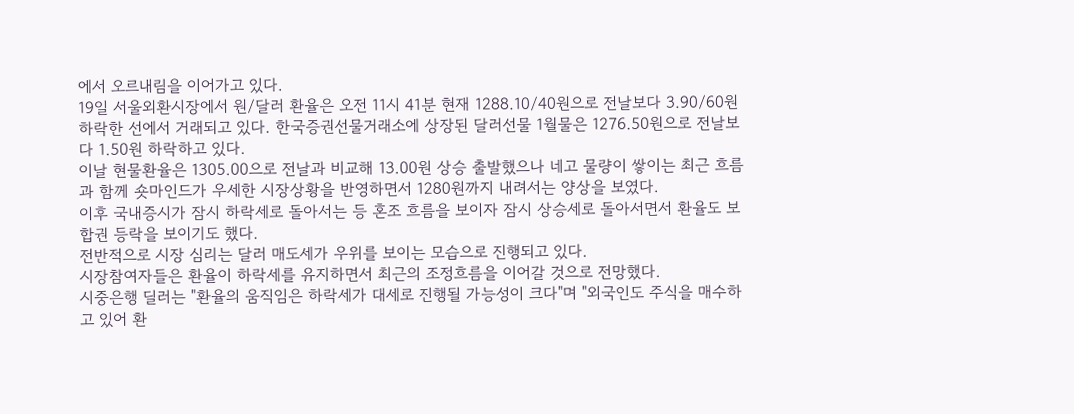에서 오르내림을 이어가고 있다.
19일 서울외환시장에서 원/달러 환율은 오전 11시 41분 현재 1288.10/40원으로 전날보다 3.90/60원 하락한 선에서 거래되고 있다. 한국증권선물거래소에 상장된 달러선물 1월물은 1276.50원으로 전날보다 1.50원 하락하고 있다.
이날 현물환율은 1305.00으로 전날과 비교해 13.00원 상승 출발했으나 네고 물량이 쌓이는 최근 흐름과 함께 숏마인드가 우세한 시장상황을 반영하면서 1280원까지 내려서는 양상을 보였다.
이후 국내증시가 잠시 하락세로 돌아서는 등 혼조 흐름을 보이자 잠시 상승세로 돌아서면서 환율도 보합권 등락을 보이기도 했다.
전반적으로 시장 심리는 달러 매도세가 우위를 보이는 모습으로 진행되고 있다.
시장참여자들은 환율이 하락세를 유지하면서 최근의 조정흐름을 이어갈 것으로 전망했다.
시중은행 딜러는 "환율의 움직임은 하락세가 대세로 진행될 가능성이 크다"며 "외국인도 주식을 매수하고 있어 환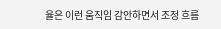율은 이런 움직임 감안하면서 조정 흐름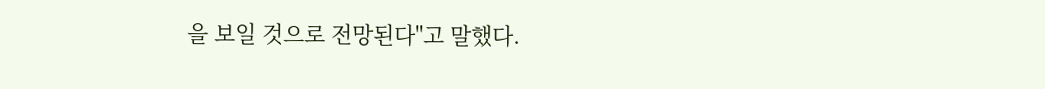을 보일 것으로 전망된다"고 말했다.